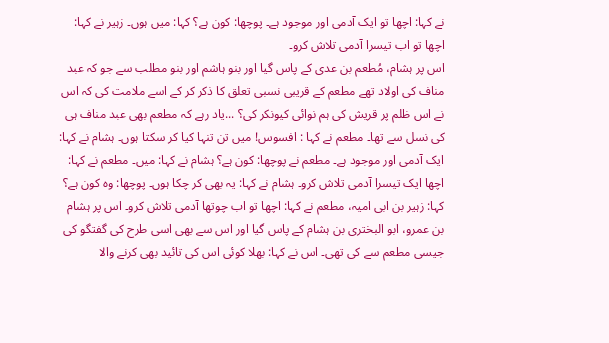نے کہا: اچھا تو ایک آدمی اور موجود ہے۔ پوچھا: کون ہے؟ کہا: میں ہوں۔ زہیر نے کہا: اچھا تو اب تیسرا آدمی تلاش کرو۔
اس پر ہشام، مُطعم بن عدی کے پاس گیا اور بنو ہاشم اور بنو مطلب سے جو کہ عبد مناف کی اولاد تھے مطعم کے قریبی نسبی تعلق کا ذکر کر کے اسے ملامت کی کہ اس نے اس ظلم پر قریش کی ہم نوائی کیونکر کی؟ ...یاد رہے کہ مطعم بھی عبد مناف ہی کی نسل سے تھا۔ مطعم نے کہا : افسوس! میں تن تنہا کیا کر سکتا ہوں۔ ہشام نے کہا: ایک آدمی اور موجود ہے۔ مطعم نے پوچھا: کون ہے؟ ہشام نے کہا: میں۔ مطعم نے کہا: اچھا ایک تیسرا آدمی تلاش کرو۔ ہشام نے کہا: یہ بھی کر چکا ہوں۔ پوچھا: وہ کون ہے؟ کہا: زہیر بن ابی امیہ، مطعم نے کہا: اچھا تو اب چوتھا آدمی تلاش کرو۔ اس پر ہشام بن عمرو، ابو البختری بن ہشام کے پاس گیا اور اس سے بھی اسی طرح کی گفتگو کی جیسی مطعم سے کی تھی۔ اس نے کہا: بھلا کوئی اس کی تائید بھی کرنے والا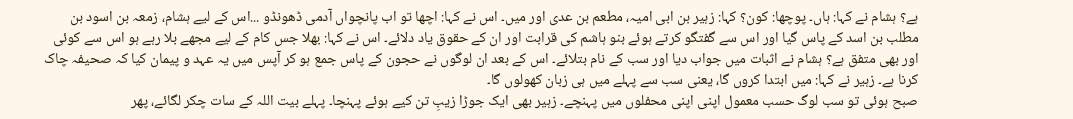ہے؟ ہشام نے کہا: ہاں۔ پوچھا: کون؟ کہا: زہیر بن ابی امیہ، مطعم بن عدی اور میں۔ اس نے کہا: اچھا تو اب پانچواں آدمی ڈھونڈو ...اس کے لیے ہشام، زمعہ بن اسود بن مطلب بن اسد کے پاس گیا اور اس سے گفتگو کرتے ہوئے بنو ہاشم کی قرابت اور ان کے حقوق یاد دلائے۔ اس نے کہا: بھلا جس کام کے لیے مجھے بلا رہے ہو اس سے کوئی اور بھی متفق ہے؟ ہشام نے اثبات میں جواب دیا اور سب کے نام بتلائے۔ اس کے بعد ان لوگوں نے حجون کے پاس جمع ہو کر آپس میں یہ عہد و پیمان کیا کہ صحیفہ چاک کرنا ہے۔ زہیر نے کہا: میں ابتدا کروں گا، یعنی سب سے پہلے میں ہی زبان کھولوں گا۔
صبح ہوئی تو سب لوگ حسب معمول اپنی اپنی محفلوں میں پہنچے۔ زہیر بھی ایک جوڑا زیبِ تن کیے ہوئے پہنچا۔ پہلے بیت اللہ کے سات چکر لگائے، پھر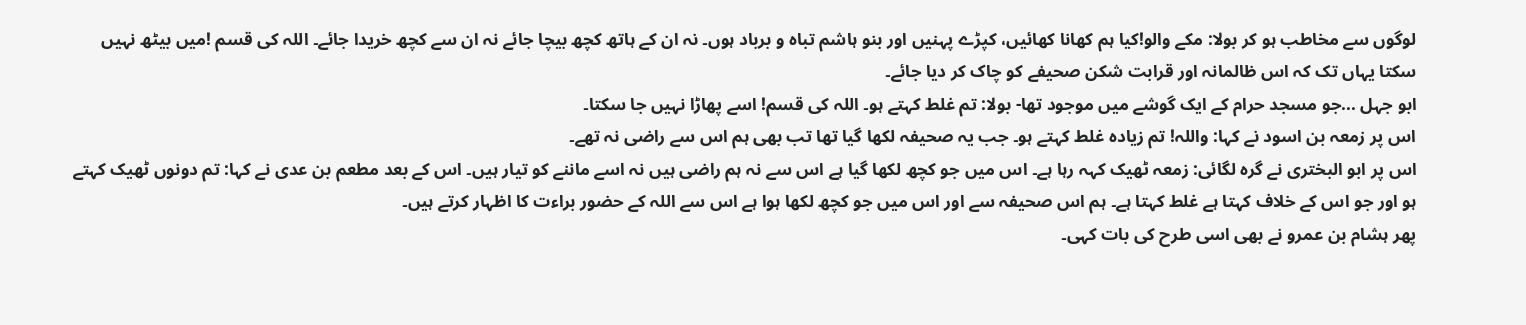لوگوں سے مخاطب ہو کر بولا: مکے والو!کیا ہم کھانا کھائیں، کپڑے پہنیں اور بنو ہاشم تباہ و برباد ہوں۔ نہ ان کے ہاتھ کچھ بیچا جائے نہ ان سے کچھ خریدا جائے۔ اللہ کی قسم !میں بیٹھ نہیں سکتا یہاں تک کہ اس ظالمانہ اور قرابت شکن صحیفے کو چاک کر دیا جائے۔
ابو جہل ...جو مسجد حرام کے ایک گوشے میں موجود تھا- بولا: تم غلط کہتے ہو۔ اللہ کی قسم! اسے پھاڑا نہیں جا سکتا۔
اس پر زمعہ بن اسود نے کہا: واللہ! تم زیادہ غلط کہتے ہو۔ جب یہ صحیفہ لکھا گیا تھا تب بھی ہم اس سے راضی نہ تھے۔
اس پر ابو البختری نے گرہ لگائی: زمعہ ٹھیک کہہ رہا ہے۔ اس میں جو کچھ لکھا گیا ہے اس سے نہ ہم راضی ہیں نہ اسے ماننے کو تیار ہیں۔ اس کے بعد مطعم بن عدی نے کہا: تم دونوں ٹھیک کہتے ہو اور جو اس کے خلاف کہتا ہے غلط کہتا ہے۔ ہم اس صحیفہ سے اور اس میں جو کچھ لکھا ہوا ہے اس سے اللہ کے حضور براءت کا اظہار کرتے ہیں۔
پھر ہشام بن عمرو نے بھی اسی طرح کی بات کہی۔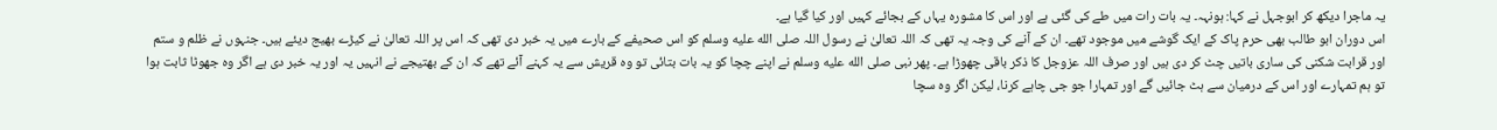یہ ماجرا دیکھ کر ابوجہل نے کہا: ہونہہ۔ یہ بات رات میں طے کی گئی ہے اور اس کا مشورہ یہاں کے بجائے کہیں اور کیا گیا ہے۔
اس دوران ابو طالب بھی حرم پاک کے ایک گوشے میں موجود تھے۔ ان کے آنے کی وجہ یہ تھی کہ اللہ تعالیٰ نے رسول اللہ صلى الله عليه وسلم کو اس صحیفے کے بارے میں یہ خبر دی تھی کہ اس پر اللہ تعالیٰ نے کیڑے بھیج دیئے ہیں۔ جنہوں نے ظلم و ستم اور قرابت شکنی کی ساری باتیں چٹ کر دی ہیں اور صرف اللہ عزوجل کا ذکر باقی چھوڑا ہے۔ پھر نبی صلى الله عليه وسلم نے اپنے چچا کو یہ بات بتائی تو وہ قریش سے یہ کہنے آئے تھے کہ ان کے بھتیجے نے انہیں یہ اور یہ خبر دی ہے اگر وہ جھوٹا ثابت ہوا تو ہم تمہارے اور اس کے درمیان سے ہٹ جائیں گے اور تمہارا جو جی چاہے کرنا، لیکن اگر وہ سچا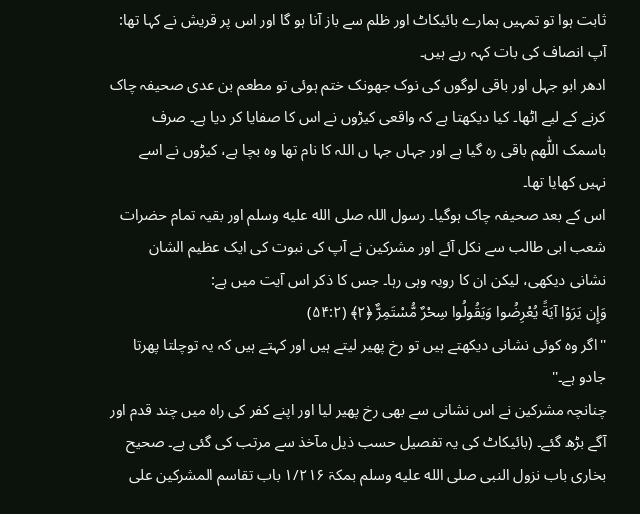ثابت ہوا تو تمہیں ہمارے بائیکاٹ اور ظلم سے باز آنا ہو گا اور اس پر قریش نے کہا تھا: آپ انصاف کی بات کہہ رہے ہیں۔
ادھر ابو جہل اور باقی لوگوں کی نوک جھونک ختم ہوئی تو مطعم بن عدی صحیفہ چاک کرنے کے لیے اٹھا۔ کیا دیکھتا ہے کہ واقعی کیڑوں نے اس کا صفایا کر دیا ہے۔ صرف باسمک اللّٰھم باقی رہ گیا ہے اور جہاں جہا ں اللہ کا نام تھا وہ بچا ہے، کیڑوں نے اسے نہیں کھایا تھا۔
اس کے بعد صحیفہ چاک ہوگیا۔ رسول اللہ صلى الله عليه وسلم اور بقیہ تمام حضرات شعب ابی طالب سے نکل آئے اور مشرکین نے آپ کی نبوت کی ایک عظیم الشان نشانی دیکھی، لیکن ان کا رویہ وہی رہا۔ جس کا ذکر اس آیت میں ہے:
وَإِن يَرَوْا آيَةً يُعْرِضُوا وَيَقُولُوا سِحْرٌ مُّسْتَمِرٌّ ﴿٢﴾ (۵۴:۲)
''اگر وہ کوئی نشانی دیکھتے ہیں تو رخ پھیر لیتے ہیں اور کہتے ہیں کہ یہ توچلتا پھرتا جادو ہے۔''
چنانچہ مشرکین نے اس نشانی سے بھی رخ پھیر لیا اور اپنے کفر کی راہ میں چند قدم اور آگے بڑھ گئے۔ (بائیکاٹ کی یہ تفصیل حسب ذیل مآخذ سے مرتب کی گئی ہے۔ صحیح بخاری باب نزول النبی صلى الله عليه وسلم بمکۃ ۱/۲۱۶ باب تقاسم المشرکین علی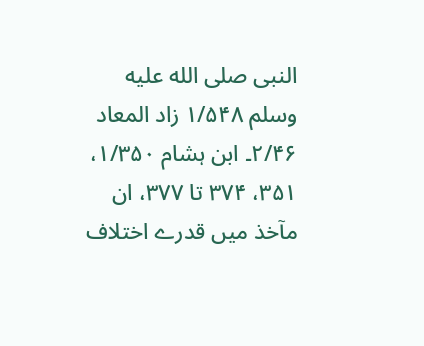النبی صلى الله عليه وسلم ۱/۵۴۸ زاد المعاد ۲/۴۶۔ ابن ہشام ۱/۳۵۰، ۳۵۱، ۳۷۴ تا ۳۷۷، ان مآخذ میں قدرے اختلاف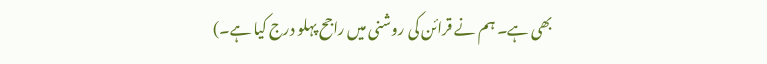بھی ہے۔ ہم نے قرائن کی روشنی میں راجح پہلو درج کیا ہے۔)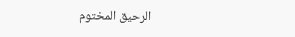الرحیق المختوم